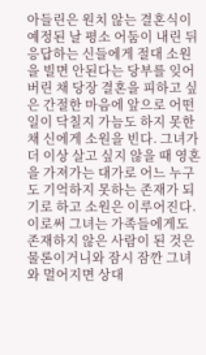아들린은 원치 않는 결혼식이 예정된 날 평소 어둠이 내린 뒤 응답하는 신들에게 절대 소원을 빌면 안된다는 당부를 잊어버린 채 당장 결혼을 피하고 싶은 간절한 마음에 앞으로 어떤 일이 닥칠지 가늠도 하지 못한 채 신에게 소원을 빈다. 그녀가 더 이상 살고 싶지 않을 때 영혼을 가져가는 대가로 어느 누구도 기억하지 못하는 존재가 되기로 하고 소원은 이루어진다.
이로써 그녀는 가족들에게도 존재하지 않은 사람이 된 것은 물론이거니와 잠시 잠깐 그녀와 멀어지면 상대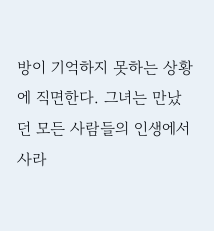방이 기억하지 못하는 상황에 직면한다. 그녀는 만났던 모든 사람들의 인생에서 사라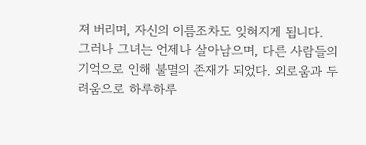져 버리며, 자신의 이름조차도 잊혀지게 됩니다.
그러나 그녀는 언제나 살아남으며, 다른 사람들의 기억으로 인해 불멸의 존재가 되었다. 외로움과 두려움으로 하루하루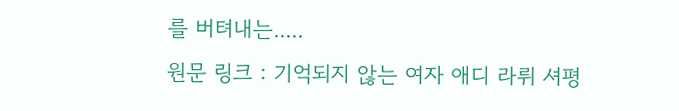를 버텨내는.....
원문 링크 : 기억되지 않는 여자 애디 라뤼 셔평